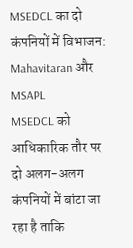MSEDCL का दो कंपनियों में विभाजन: Mahavitaran और MSAPL
MSEDCL को आधिकारिक तौर पर दो अलग-अलग कंपनियों में बांटा जा रहा है ताकि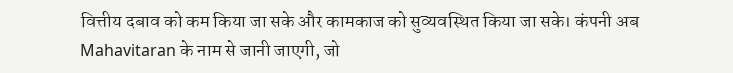वित्तीय दबाव को कम किया जा सके और कामकाज को सुव्यवस्थित किया जा सके। कंपनी अब Mahavitaran के नाम से जानी जाएगी, जो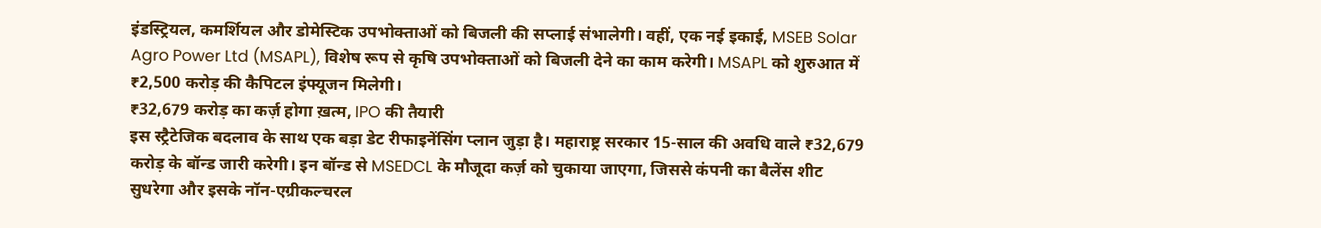इंडस्ट्रियल, कमर्शियल और डोमेस्टिक उपभोक्ताओं को बिजली की सप्लाई संभालेगी। वहीं, एक नई इकाई, MSEB Solar Agro Power Ltd (MSAPL), विशेष रूप से कृषि उपभोक्ताओं को बिजली देने का काम करेगी। MSAPL को शुरुआत में ₹2,500 करोड़ की कैपिटल इंफ्यूजन मिलेगी।
₹32,679 करोड़ का कर्ज़ होगा ख़त्म, IPO की तैयारी
इस स्ट्रैटेजिक बदलाव के साथ एक बड़ा डेट रीफाइनेंसिंग प्लान जुड़ा है। महाराष्ट्र सरकार 15-साल की अवधि वाले ₹32,679 करोड़ के बॉन्ड जारी करेगी। इन बॉन्ड से MSEDCL के मौजूदा कर्ज़ को चुकाया जाएगा, जिससे कंपनी का बैलेंस शीट सुधरेगा और इसके नॉन-एग्रीकल्चरल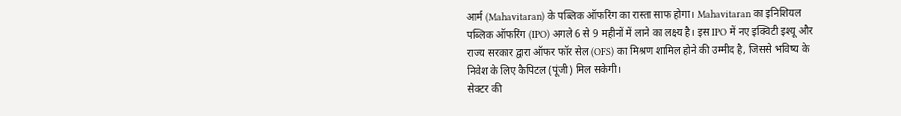आर्म (Mahavitaran) के पब्लिक ऑफरिंग का रास्ता साफ होगा। Mahavitaran का इनिशियल पब्लिक ऑफरिंग (IPO) अगले 6 से 9 महीनों में लाने का लक्ष्य है। इस IPO में नए इक्विटी इश्यू और राज्य सरकार द्वारा ऑफर फॉर सेल (OFS) का मिश्रण शामिल होने की उम्मीद है, जिससे भविष्य के निवेश के लिए कैपिटल (पूंजी) मिल सकेगी।
सेक्टर की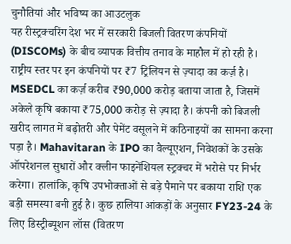चुनौतियां और भविष्य का आउटलुक
यह रीस्ट्रक्चरिंग देश भर में सरकारी बिजली वितरण कंपनियों (DISCOMs) के बीच व्यापक वित्तीय तनाव के माहौल में हो रही है। राष्ट्रीय स्तर पर इन कंपनियों पर ₹7 ट्रिलियन से ज़्यादा का कर्ज़ है। MSEDCL का कर्ज़ करीब ₹90,000 करोड़ बताया जाता है, जिसमें अकेले कृषि बकाया ₹75,000 करोड़ से ज़्यादा है। कंपनी को बिजली खरीद लागत में बढ़ोतरी और पेमेंट वसूलने में कठिनाइयों का सामना करना पड़ा है। Mahavitaran के IPO का वैल्यूएशन, निवेशकों के उसके ऑपरेशनल सुधारों और क्लीन फाइनेंशियल स्ट्रक्चर में भरोसे पर निर्भर करेगा। हालांकि, कृषि उपभोक्ताओं से बड़े पैमाने पर बकाया राशि एक बड़ी समस्या बनी हुई है। कुछ हालिया आंकड़ों के अनुसार FY23-24 के लिए डिस्ट्रीब्यूशन लॉस (वितरण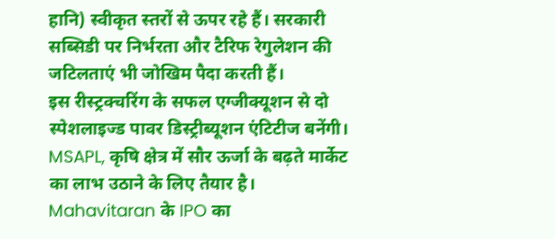हानि) स्वीकृत स्तरों से ऊपर रहे हैं। सरकारी सब्सिडी पर निर्भरता और टैरिफ रेगुलेशन की जटिलताएं भी जोखिम पैदा करती हैं।
इस रीस्ट्रक्चरिंग के सफल एग्जीक्यूशन से दो स्पेशलाइज्ड पावर डिस्ट्रीब्यूशन एंटिटीज बनेंगी। MSAPL, कृषि क्षेत्र में सौर ऊर्जा के बढ़ते मार्केट का लाभ उठाने के लिए तैयार है। Mahavitaran के IPO का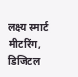लक्ष्य स्मार्ट मीटरिंग, डिजिटल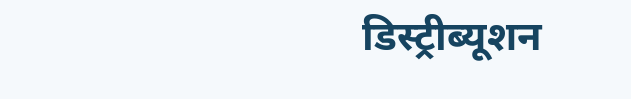डिस्ट्रीब्यूशन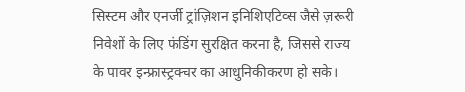सिस्टम और एनर्जी ट्रांज़िशन इनिशिएटिव्स जैसे ज़रूरी निवेशों के लिए फंडिंग सुरक्षित करना है, जिससे राज्य के पावर इन्फ्रास्ट्रक्चर का आधुनिकीकरण हो सके।